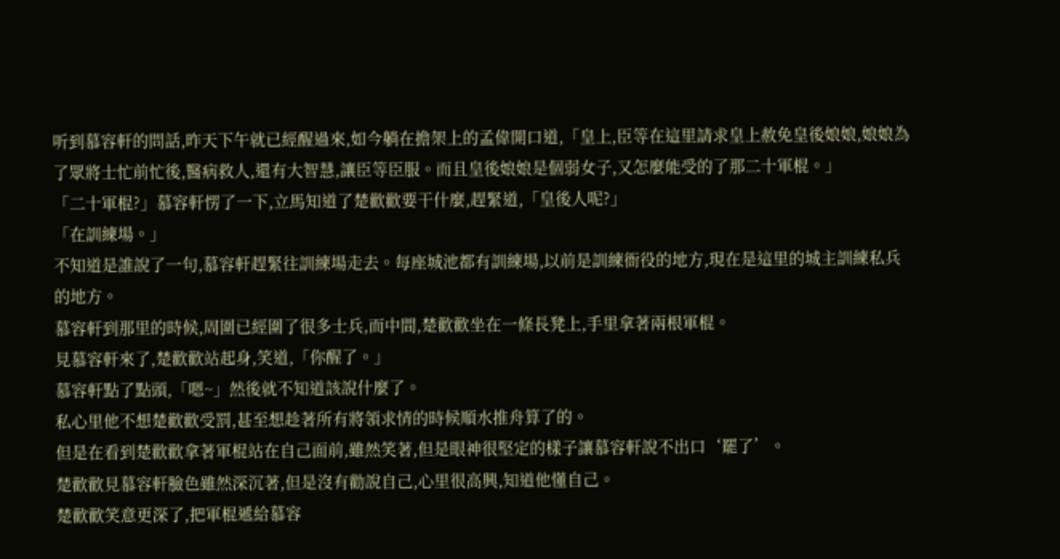听到慕容軒的問話,昨天下午就已經醒過來,如今躺在擔架上的孟偉開口道,「皇上,臣等在這里請求皇上赦免皇後娘娘,娘娘為了眾將士忙前忙後,醫病救人,還有大智慧,讓臣等臣服。而且皇後娘娘是個弱女子,又怎麼能受的了那二十軍棍。」
「二十軍棍?」慕容軒愣了一下,立馬知道了楚歡歡要干什麼,趕緊道,「皇後人呢?」
「在訓練場。」
不知道是誰說了一句,慕容軒趕緊往訓練場走去。每座城池都有訓練場,以前是訓練衙役的地方,現在是這里的城主訓練私兵的地方。
慕容軒到那里的時候,周圍已經圍了很多士兵,而中間,楚歡歡坐在一條長凳上,手里拿著兩根軍棍。
見慕容軒來了,楚歡歡站起身,笑道,「你醒了。」
慕容軒點了點頭,「嗯~」然後就不知道該說什麼了。
私心里他不想楚歡歡受罰,甚至想趁著所有將領求情的時候順水推舟算了的。
但是在看到楚歡歡拿著軍棍站在自己面前,雖然笑著,但是眼神很堅定的樣子讓慕容軒說不出口‘罷了’。
楚歡歡見慕容軒臉色雖然深沉著,但是沒有勸說自己,心里很高興,知道他懂自己。
楚歡歡笑意更深了,把軍棍遞給慕容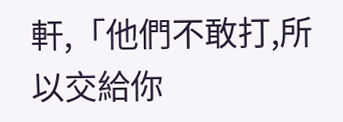軒,「他們不敢打,所以交給你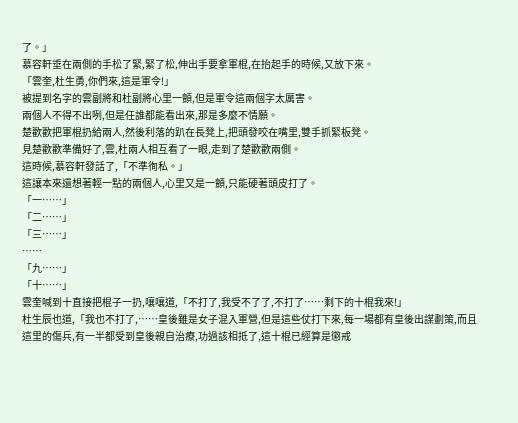了。」
慕容軒垂在兩側的手松了緊,緊了松,伸出手要拿軍棍,在抬起手的時候,又放下來。
「雲奎,杜生勇,你們來,這是軍令!」
被提到名字的雲副將和杜副將心里一顫,但是軍令這兩個字太厲害。
兩個人不得不出咧,但是任誰都能看出來,那是多麼不情願。
楚歡歡把軍棍扔給兩人,然後利落的趴在長凳上,把頭發咬在嘴里,雙手抓緊板凳。
見楚歡歡準備好了,雲,杜兩人相互看了一眼,走到了楚歡歡兩側。
這時候,慕容軒發話了,「不準徇私。」
這讓本來還想著輕一點的兩個人,心里又是一顫,只能硬著頭皮打了。
「一……」
「二……」
「三……」
……
「九……」
「十……」
雲奎喊到十直接把棍子一扔,嚷嚷道,「不打了,我受不了了,不打了……剩下的十棍我來!」
杜生辰也道,「我也不打了,……皇後雖是女子混入軍營,但是這些仗打下來,每一場都有皇後出謀劃策,而且這里的傷兵,有一半都受到皇後親自治療,功過該相抵了,這十棍已經算是懲戒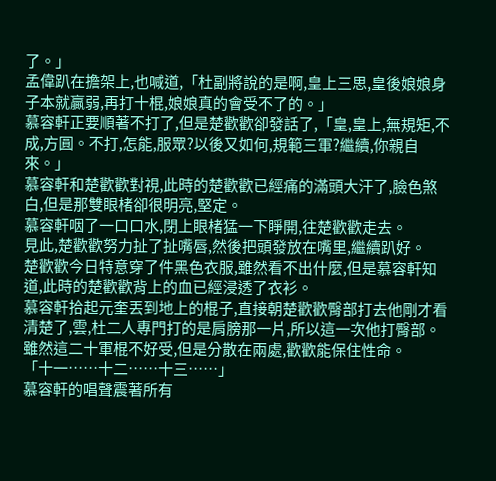了。」
孟偉趴在擔架上,也喊道,「杜副將說的是啊,皇上三思,皇後娘娘身子本就贏弱,再打十棍,娘娘真的會受不了的。」
慕容軒正要順著不打了,但是楚歡歡卻發話了,「皇,皇上,無規矩,不成,方圓。不打,怎能,服眾?以後又如何,規範三軍?繼續,你親自來。」
慕容軒和楚歡歡對視,此時的楚歡歡已經痛的滿頭大汗了,臉色煞白,但是那雙眼楮卻很明亮,堅定。
慕容軒咽了一口口水,閉上眼楮猛一下睜開,往楚歡歡走去。
見此,楚歡歡努力扯了扯嘴唇,然後把頭發放在嘴里,繼續趴好。
楚歡歡今日特意穿了件黑色衣服,雖然看不出什麼,但是慕容軒知道,此時的楚歡歡背上的血已經浸透了衣衫。
慕容軒拾起元奎丟到地上的棍子,直接朝楚歡歡臀部打去他剛才看清楚了,雲,杜二人專門打的是肩膀那一片,所以這一次他打臀部。雖然這二十軍棍不好受,但是分散在兩處,歡歡能保住性命。
「十一……十二……十三……」
慕容軒的唱聲震著所有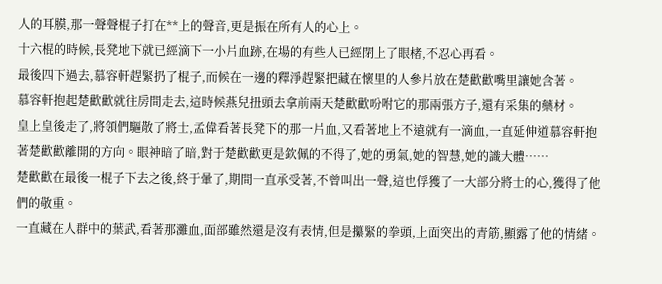人的耳膜,那一聲聲棍子打在**上的聲音,更是振在所有人的心上。
十六棍的時候,長凳地下就已經滴下一小片血跡,在場的有些人已經閉上了眼楮,不忍心再看。
最後四下過去,慕容軒趕緊扔了棍子,而候在一邊的釋淨趕緊把藏在懷里的人參片放在楚歡歡嘴里讓她含著。
慕容軒抱起楚歡歡就往房間走去,這時候燕兒扭頭去拿前兩天楚歡歡吩咐它的那兩張方子,還有采集的藥材。
皇上皇後走了,將領們驅散了將士,孟偉看著長凳下的那一片血,又看著地上不遠就有一滴血,一直延伸道慕容軒抱著楚歡歡離開的方向。眼神暗了暗,對于楚歡歡更是欽佩的不得了,她的勇氣,她的智慧,她的識大體……
楚歡歡在最後一棍子下去之後,終于暈了,期間一直承受著,不曾叫出一聲,這也俘獲了一大部分將士的心,獲得了他們的敬重。
一直藏在人群中的葉武,看著那灘血,面部雖然還是沒有表情,但是攥緊的拳頭,上面突出的青筋,顯露了他的情緒。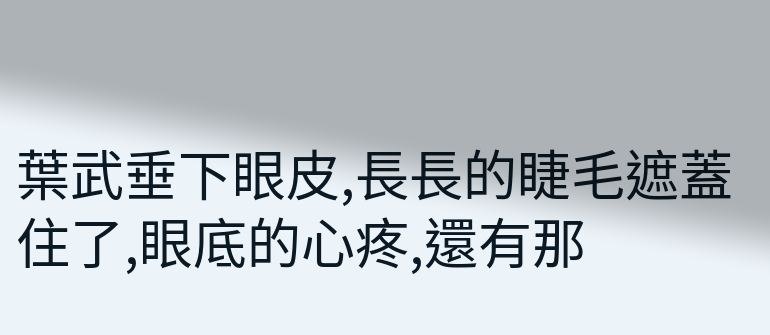葉武垂下眼皮,長長的睫毛遮蓋住了,眼底的心疼,還有那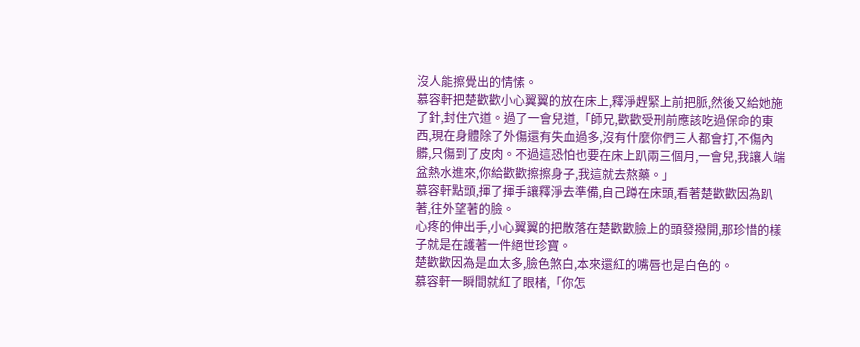沒人能擦覺出的情愫。
慕容軒把楚歡歡小心翼翼的放在床上,釋淨趕緊上前把脈,然後又給她施了針,封住穴道。過了一會兒道,「師兄,歡歡受刑前應該吃過保命的東西,現在身體除了外傷還有失血過多,沒有什麼你們三人都會打,不傷內髒,只傷到了皮肉。不過這恐怕也要在床上趴兩三個月,一會兒,我讓人端盆熱水進來,你給歡歡擦擦身子,我這就去熬藥。」
慕容軒點頭,揮了揮手讓釋淨去準備,自己蹲在床頭,看著楚歡歡因為趴著,往外望著的臉。
心疼的伸出手,小心翼翼的把散落在楚歡歡臉上的頭發撥開,那珍惜的樣子就是在護著一件絕世珍寶。
楚歡歡因為是血太多,臉色煞白,本來還紅的嘴唇也是白色的。
慕容軒一瞬間就紅了眼楮,「你怎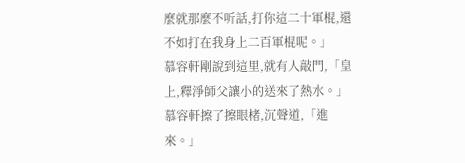麼就那麼不听話,打你這二十軍棍,還不如打在我身上二百軍棍呢。」
慕容軒剛說到這里,就有人敲門,「皇上,釋淨師父讓小的送來了熱水。」
慕容軒擦了擦眼楮,沉聲道,「進來。」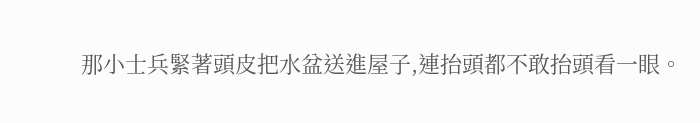那小士兵緊著頭皮把水盆送進屋子,連抬頭都不敢抬頭看一眼。